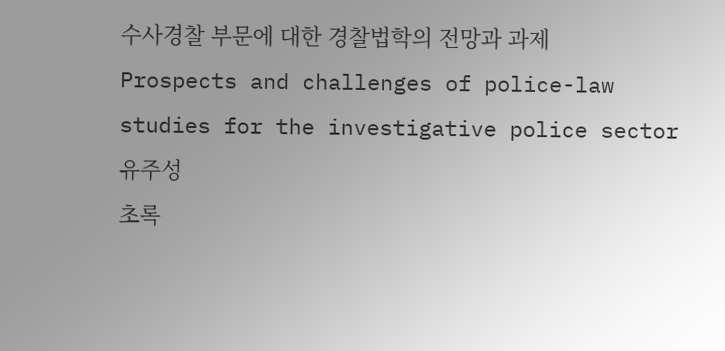수사경찰 부문에 대한 경찰법학의 전망과 과제
Prospects and challenges of police-law studies for the investigative police sector
유주성
초록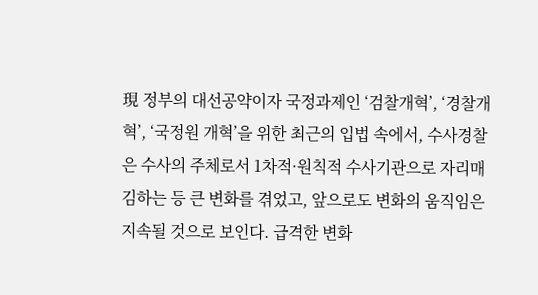現 정부의 대선공약이자 국정과제인 ‘검찰개혁’, ‘경찰개혁’, ‘국정원 개혁’을 위한 최근의 입법 속에서, 수사경찰은 수사의 주체로서 1차적·원칙적 수사기관으로 자리매김하는 등 큰 변화를 겪었고, 앞으로도 변화의 움직임은 지속될 것으로 보인다. 급격한 변화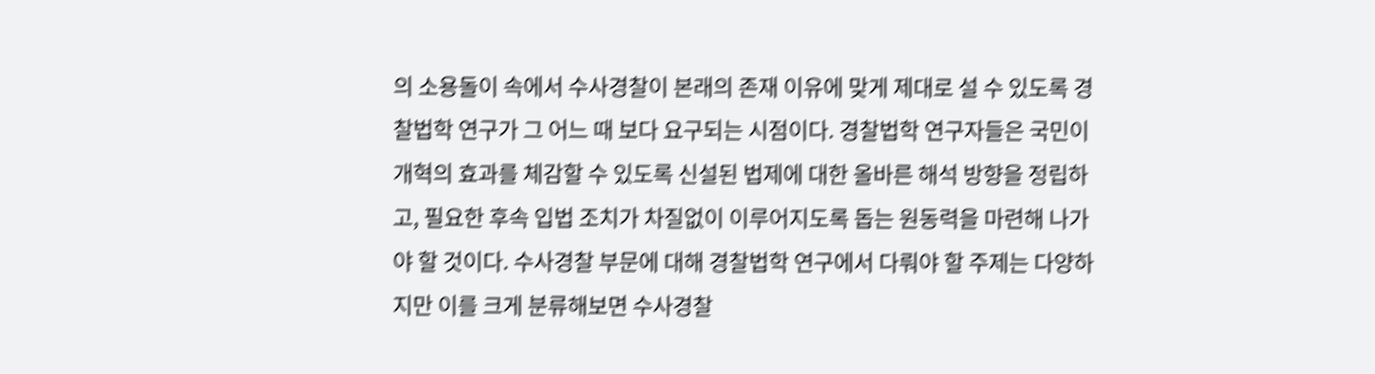의 소용돌이 속에서 수사경찰이 본래의 존재 이유에 맞게 제대로 설 수 있도록 경찰법학 연구가 그 어느 때 보다 요구되는 시점이다. 경찰법학 연구자들은 국민이 개혁의 효과를 체감할 수 있도록 신설된 법제에 대한 올바른 해석 방향을 정립하고, 필요한 후속 입법 조치가 차질없이 이루어지도록 돕는 원동력을 마련해 나가야 할 것이다. 수사경찰 부문에 대해 경찰법학 연구에서 다뤄야 할 주제는 다양하지만 이를 크게 분류해보면 수사경찰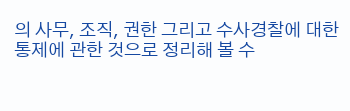의 사무, 조직, 권한 그리고 수사경찰에 대한 통제에 관한 것으로 정리해 볼 수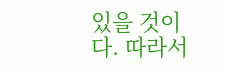있을 것이다. 따라서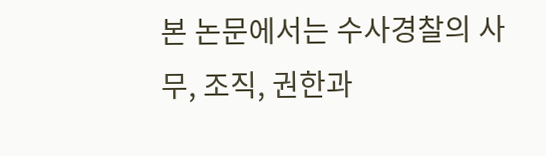본 논문에서는 수사경찰의 사무, 조직, 권한과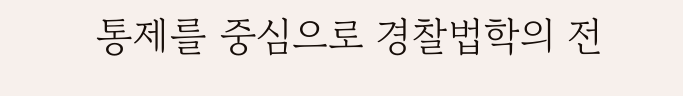통제를 중심으로 경찰법학의 전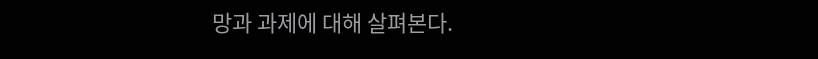망과 과제에 대해 살펴본다.